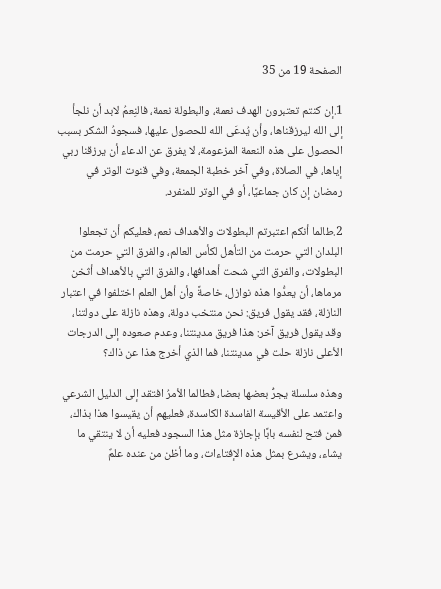الصفحة 19 من 35

1.إن كنتم تعتبرون الهدف نعمة، والبطولة نعمة، فالنِعمُ لابد أن نلجأ إلى الله ليرزقناها، وأن يُدعَى الله للحصول عليها، فسجودُ الشكر بسبب الحصول على هذه النعمة المزعومة، لا يفرق عن الدعاء أن يرزقنا ربي إياها، في الصلاة، وفي آخر خطبة الجمعة، وفي قنوت الوتر في رمضان إن كان جماعيًا، أو في الوتر للمنفرد.

2.طالما أنكم اعتبرتم البطولات والأهداف نعم، فعليكم أن تجعلوا البلدان التي حرمت من التأهل لكأس العالم، والفرق التي حرمت من البطولات، والفرق التي شحت أهدافها، والفرق التي بالأهداف أثخن مرماها، أن يعدُّوا هذه نوازل، خاصةً وأن أهل العلم اختلفوا في اعتبار النازلة، فقد يقول فريق: نحن منتخب دولة، وهذه نازلة على دولتنا، وقد يقول فريق آخر: هذا فريق مدينتنا، وعدم صعوده إلى الدرجات الأعلى نازلة حلت في مدينتنا، فما الذي أخرج هذا عن ذاك؟

وهذه سلسلة يجرُّ بعضها بعضا، فطالما الأمرُ افتقد إلى الدليل الشرعي واعتمد على الأقيسة الفاسدة الكاسدة، فعليهم أن يقيسوا هذا بذاك، فمن فتح لنفسه بابًا بإجازة مثل هذا السجود فعليه أن لا ينتقي ما يشاء، ويشرع بمثل هذه الإفتاءات، وما أظن من عنده علمٌ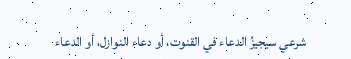شرعي سيجيزُ الدعاء في القنوت، أو دعاء النوازل، أو الدعاء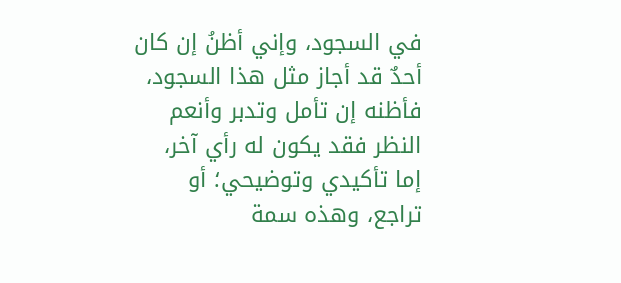في السجود، وإني أظنُ إن كان أحدٌ قد أجاز مثل هذا السجود، فأظنه إن تأمل وتدبر وأنعم النظر فقد يكون له رأي آخر، إما تأكيدي وتوضيحي؛ أو تراجع، وهذه سمة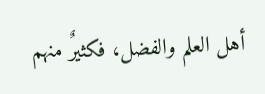أهل العلم والفضل، فكثيرٌ منهم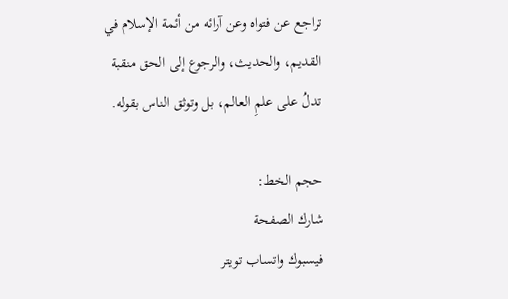تراجع عن فتواه وعن آرائه من أئمة الإسلام في القديم، والحديث، والرجوع إلى الحق منقبة تدلُ على علمِ العالم، بل وتوثق الناس بقوله.

حجم الخط:
شارك الصفحة
فيسبوك واتساب تويتر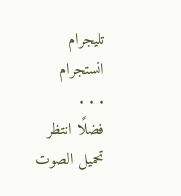تليجرام انستجرام
. . .
فضلًا انتظر تحميل الصوت